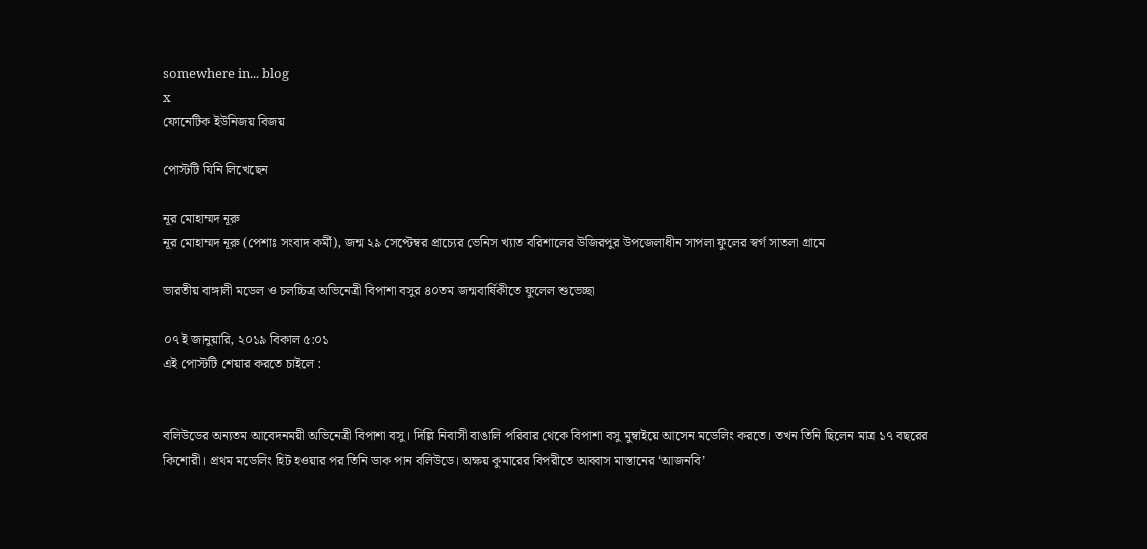somewhere in... blog
x
ফোনেটিক ইউনিজয় বিজয়

পোস্টটি যিনি লিখেছেন

নূর মোহাম্মদ নূরু
নূর মোহাম্মদ নূরু (পেশাঃ সংবাদ কর্মী), জন্ম ২৯ সেপ্টেম্বর প্রাচ্যের ভেনিস খ্যাত বরিশালের উজিরপুর উপজেলাধীন সাপলা ফুলের স্বর্গ সাতলা গ্রামে

ভারতীয় বাঙ্গালী মডেল ও চলচ্চিত্র অভিনেত্রী বিপাশা বসুর ৪০তম জন্মবার্ষিকীতে ফুলেল শুভেচ্ছা

০৭ ই জানুয়ারি, ২০১৯ বিকাল ৫:০১
এই পোস্টটি শেয়ার করতে চাইলে :


বলিউডের অন্যতম আবেদনময়ী অভিনেত্রী বিপাশা বসু। দিল্লি নিবাসী বাঙালি পরিবার থেকে বিপাশা বসু মুম্বাইয়ে আসেন মডেলিং করতে। তখন তিনি ছিলেন মাত্র ১৭ বছরের কিশোরী। প্রথম মডেলিং হিট হওয়ার পর তিনি ডাক পান বলিউডে। অক্ষয় কুমারের বিপরীতে আব্বাস মাস্তানের ‘আজনবি’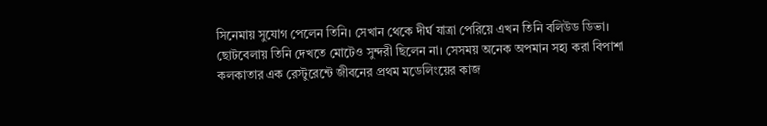সিনেমায় সুযোগ পেলেন তিনি। সেখান থেকে দীর্ঘ যাত্রা পেরিয়ে এখন তিনি বলিউড ডিভা। ছোটবেলায় তিনি দেখতে মোটেও সুন্দরী ছিলেন না। সেসময় অনেক অপমান সহ্য করা বিপাশা কলকাতার এক রেস্টুরেন্টে জীবনের প্রথম মডেলিংয়ের কাজ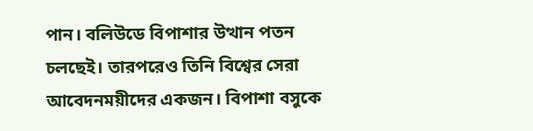পান। বলিউডে বিপাশার উত্থান পতন চলছেই। তারপরেও তিনি বিশ্বের সেরা আবেদনময়ীদের একজন। বিপাশা বসুকে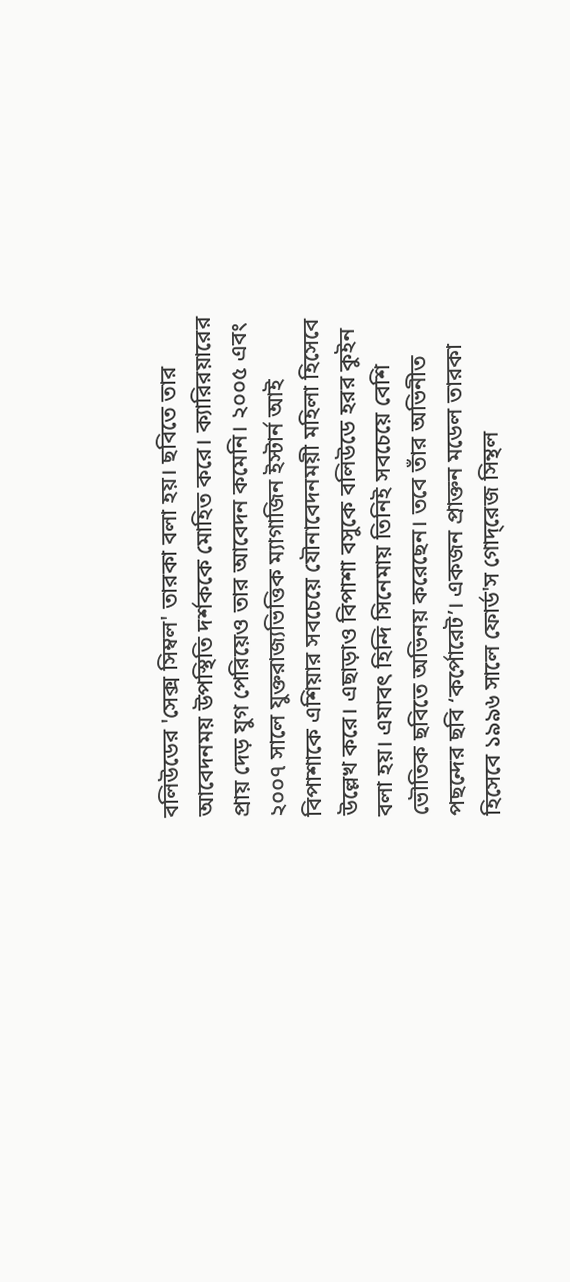বলিউডের 'সেক্স সিম্বল' তারকা বলা হয়। ছবিতে তার আবেদনময় উপস্থিতি দর্শককে মোহিত করে। ক্যারিরয়ারের প্রায় দেড় যুগ পেরিয়েও তার আবেদন কমেনি। ২০০৫ এবং ২০০৭ সালে যুক্তরাজ্যভিত্তিক ম্যাগাজিন ইস্টার্ন আই বিপাশাকে এশিয়ার সবচেয়ে যৌনাবেদনময়ী মহিলা হিসেবে উল্লেখ করে। এছাড়াও বিপাশা বসুকে বলিউডে হরর কুইন বলা হয়। এযাবৎ হিন্দি সিনেমায় তিনিই সবচেয়ে বেশি ভৌতিক ছবিতে অভিনয় করেছেন। তবে তাঁর অভিনীত পছন্দের ছবি ‘কর্পোরেট’। একজন প্রাক্তন মডেল তারকা হিসেবে ১৯৯৬ সালে ফোর্ড'স গোদ্‌রেজ সিন্থল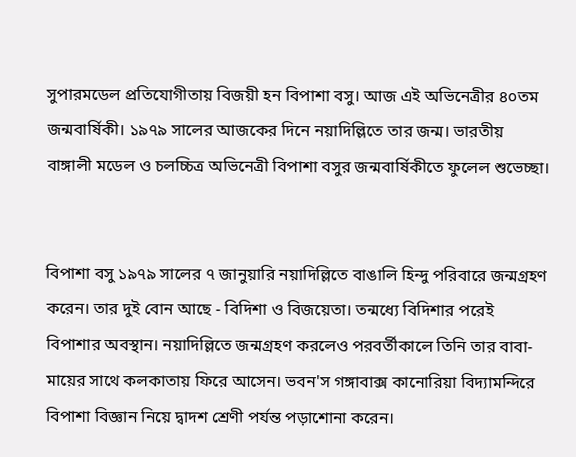সুপারমডেল প্রতিযোগীতায় বিজয়ী হন বিপাশা বসু। আজ এই অভিনেত্রীর ৪০তম জন্মবার্ষিকী। ১৯৭৯ সালের আজকের দিনে নয়াদিল্লিতে তার জন্ম। ভারতীয় বাঙ্গালী মডেল ও চলচ্চিত্র অভিনেত্রী বিপাশা বসুর জন্মবার্ষিকীতে ফুলেল শুভেচ্ছা।


বিপাশা বসু ১৯৭৯ সালের ৭ জানুয়ারি নয়াদিল্লিতে বাঙালি হিন্দু পরিবারে জন্মগ্রহণ করেন। তার দুই বোন আছে - বিদিশা ও বিজয়েতা। তন্মধ্যে বিদিশার পরেই বিপাশার অবস্থান। নয়াদিল্লিতে জন্মগ্রহণ করলেও পরবর্তীকালে তিনি তার বাবা-মায়ের সাথে কলকাতায় ফিরে আসেন। ভবন'স গঙ্গাবাক্স কানোরিয়া বিদ্যামন্দিরে বিপাশা বিজ্ঞান নিয়ে দ্বাদশ শ্রেণী পর্যন্ত পড়াশোনা করেন।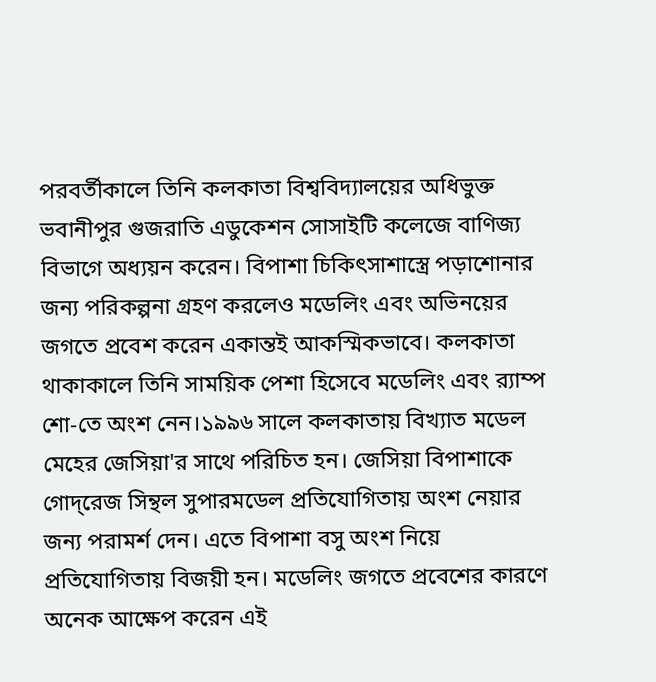পরবর্তীকালে তিনি কলকাতা বিশ্ববিদ্যালয়ের অধিভুক্ত ভবানীপুর গুজরাতি এডুকেশন সোসাইটি কলেজে বাণিজ্য বিভাগে অধ্যয়ন করেন। বিপাশা চিকিৎসাশাস্ত্রে পড়াশোনার জন্য পরিকল্পনা গ্রহণ করলেও মডেলিং এবং অভিনয়ের জগতে প্রবেশ করেন একান্তই আকস্মিকভাবে। কলকাতা থাকাকালে তিনি সাময়িক পেশা হিসেবে মডেলিং এবং র‌্যাম্প শো-তে অংশ নেন।১৯৯৬ সালে কলকাতায় বিখ্যাত মডেল মেহের জেসিয়া'র সাথে পরিচিত হন। জেসিয়া বিপাশাকে গোদ্‌রেজ সিন্থল সুপারমডেল প্রতিযোগিতায় অংশ নেয়ার জন্য পরামর্শ দেন। এতে বিপাশা বসু অংশ নিয়ে প্রতিযোগিতায় বিজয়ী হন। মডেলিং জগতে প্রবেশের কারণে অনেক আক্ষেপ করেন এই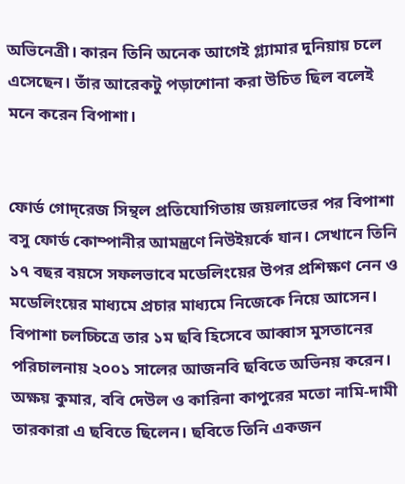অভিনেত্রী। কারন তিনি অনেক আগেই গ্ল্যামার দুনিয়ায় চলে এসেছেন। তাঁর আরেকটু পড়াশোনা করা উচিত ছিল বলেই মনে করেন বিপাশা।


ফোর্ড গোদ্‌রেজ সিন্থল প্রতিযোগিতায় জয়লাভের পর বিপাশা বসু ফোর্ড কোম্পানীর আমন্ত্রণে নিউইয়র্কে যান। সেখানে তিনি ১৭ বছর বয়সে সফলভাবে মডেলিংয়ের উপর প্রশিক্ষণ নেন ও মডেলিংয়ের মাধ্যমে প্রচার মাধ্যমে নিজেকে নিয়ে আসেন। বিপাশা চলচ্চিত্রে তার ১ম ছবি হিসেবে আব্বাস মুসতানের পরিচালনায় ২০০১ সালের আজনবি ছবিতে অভিনয় করেন। অক্ষয় কুমার, ববি দেউল ও কারিনা কাপুরের মতো নামি-দামী তারকারা এ ছবিতে ছিলেন। ছবিতে তিনি একজন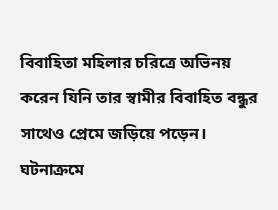বিবাহিতা মহিলার চরিত্রে অভিনয় করেন যিনি তার স্বামীর বিবাহিত বন্ধুর সাথেও প্রেমে জড়িয়ে পড়েন। ঘটনাক্রমে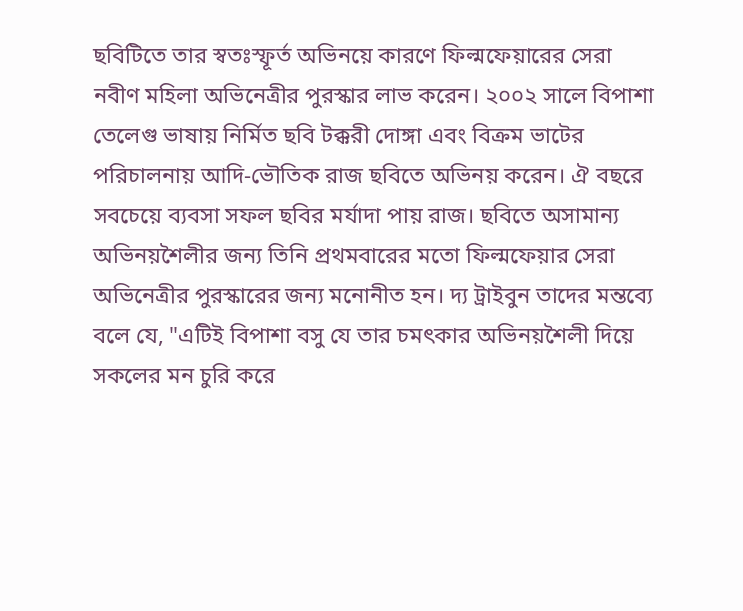ছবিটিতে তার স্বতঃস্ফূর্ত অভিনয়ে কারণে ফিল্মফেয়ারের সেরা নবীণ মহিলা অভিনেত্রীর পুরস্কার লাভ করেন। ২০০২ সালে বিপাশা তেলেগু ভাষায় নির্মিত ছবি টক্করী দোঙ্গা এবং বিক্রম ভাটের পরিচালনায় আদি-ভৌতিক রাজ ছবিতে অভিনয় করেন। ঐ বছরে সবচেয়ে ব্যবসা সফল ছবির মর্যাদা পায় রাজ। ছবিতে অসামান্য অভিনয়শৈলীর জন্য তিনি প্রথমবারের মতো ফিল্মফেয়ার সেরা অভিনেত্রীর পুরস্কারের জন্য মনোনীত হন। দ্য ট্রাইবুন তাদের মন্তব্যে বলে যে, "এটিই বিপাশা বসু যে তার চমৎকার অভিনয়শৈলী দিয়ে সকলের মন চুরি করে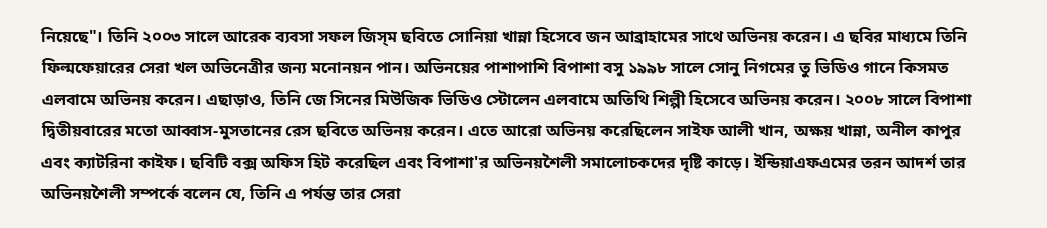নিয়েছে"। তিনি ২০০৩ সালে আরেক ব্যবসা সফল জিস্‌ম ছবিতে সোনিয়া খান্না হিসেবে জন আব্রাহামের সাথে অভিনয় করেন। এ ছবির মাধ্যমে তিনি ফিল্মফেয়ারের সেরা খল অভিনেত্রীর জন্য মনোনয়ন পান। অভিনয়ের পাশাপাশি বিপাশা বসু ১৯৯৮ সালে সোনু নিগমের তু ভিডিও গানে কিসমত এলবামে অভিনয় করেন। এছাড়াও, তিনি জে সিনের মিউজিক ভিডিও স্টোলেন এলবামে অতিথি শিল্পী হিসেবে অভিনয় করেন। ২০০৮ সালে বিপাশা দ্বিতীয়বারের মতো আব্বাস-মুসতানের রেস ছবিতে অভিনয় করেন। এতে আরো অভিনয় করেছিলেন সাইফ আলী খান, অক্ষয় খান্না, অনীল কাপুর এবং ক্যাটরিনা কাইফ। ছবিটি বক্স অফিস হিট করেছিল এবং বিপাশা'র অভিনয়শৈলী সমালোচকদের দৃষ্টি কাড়ে। ইন্ডিয়াএফএমের তরন আদর্শ তার অভিনয়শৈলী সম্পর্কে বলেন যে, তিনি এ পর্যন্ত তার সেরা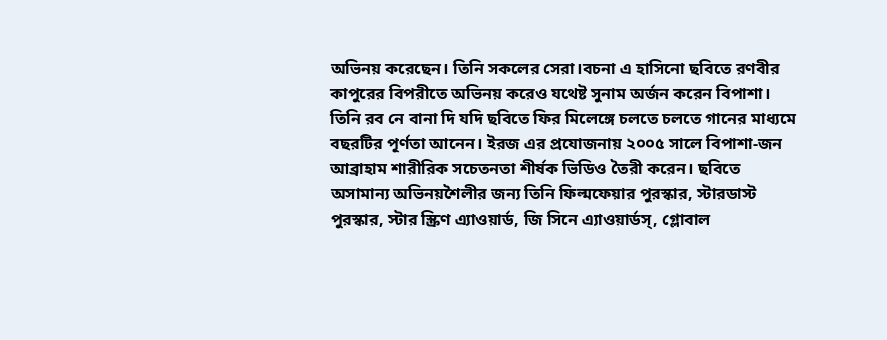অভিনয় করেছেন। তিনি সকলের সেরা।বচনা এ হাসিনো ছবিতে রণবীর কাপুরের বিপরীতে অভিনয় করেও যথেষ্ট সুনাম অর্জন করেন বিপাশা। তিনি রব নে বানা দি যদি ছবিতে ফির মিলেঙ্গে চলতে চলতে গানের মাধ্যমে বছরটির পূর্ণতা আনেন। ইরজ এর প্রযোজনায় ২০০৫ সালে বিপাশা-জন আব্রাহাম শারীরিক সচেতনতা শীর্ষক ভিডিও তৈরী করেন। ছবিতে অসামান্য অভিনয়শৈলীর জন্য তিনি ফিল্মফেয়ার পুরস্কার, স্টারডাস্ট পুরস্কার, স্টার স্ক্রিণ এ্যাওয়ার্ড, জি সিনে এ্যাওয়ার্ডস্‌, গ্লোবাল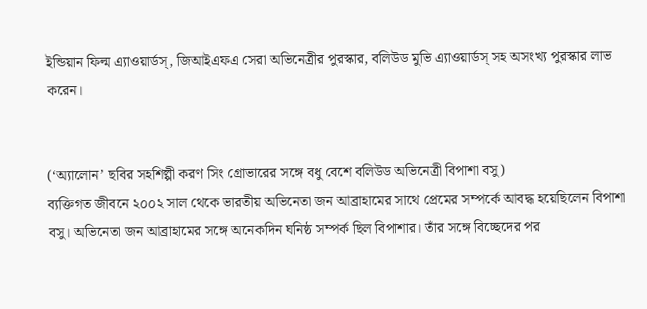ইন্ডিয়ান ফিল্ম এ্যাওয়ার্ডস্‌, জিআইএফএ সেরা অভিনেত্রীর পুরস্কার, বলিউড মুভি এ্যাওয়ার্ডস্‌ সহ অসংখ্য পুরস্কার লাভ করেন।


(‘অ্যালোন’ ছবির সহশিল্পী করণ সিং গ্রোভারের সঙ্গে বধু বেশে বলিউড অভিনেত্রী বিপাশা বসু)
ব্যক্তিগত জীবনে ২০০২ সাল থেকে ভারতীয় অভিনেতা জন আব্রাহামের সাথে প্রেমের সম্পর্কে আবদ্ধ হয়েছিলেন বিপাশা বসু। অভিনেতা জন আব্রাহামের সঙ্গে অনেকদিন ঘনিষ্ঠ সম্পর্ক ছিল বিপাশার। তাঁর সঙ্গে বিচ্ছেদের পর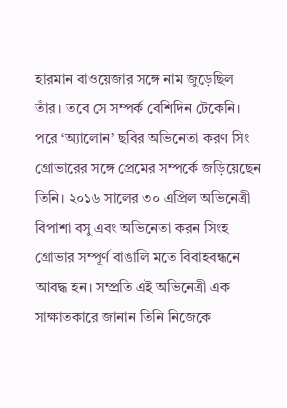হারমান বাওয়েজার সঙ্গে নাম জুড়েছিল তাঁর। তবে সে সম্পর্ক বেশিদিন টেকেনি। পরে ‘অ্যালোন’ ছবির অভিনেতা করণ সিং গ্রোভারের সঙ্গে প্রেমের সম্পর্কে জড়িয়েছেন তিনি। ২০১৬ সালের ৩০ এপ্রিল অভিনেত্রী বিপাশা বসু এবং অভিনেতা করন সিংহ গ্রোভার সম্পূর্ণ বাঙালি মতে বিবাহবন্ধনে আবদ্ধ হন। সম্প্রতি এই অভিনেত্রী এক সাক্ষাতকারে জানান তিনি নিজেকে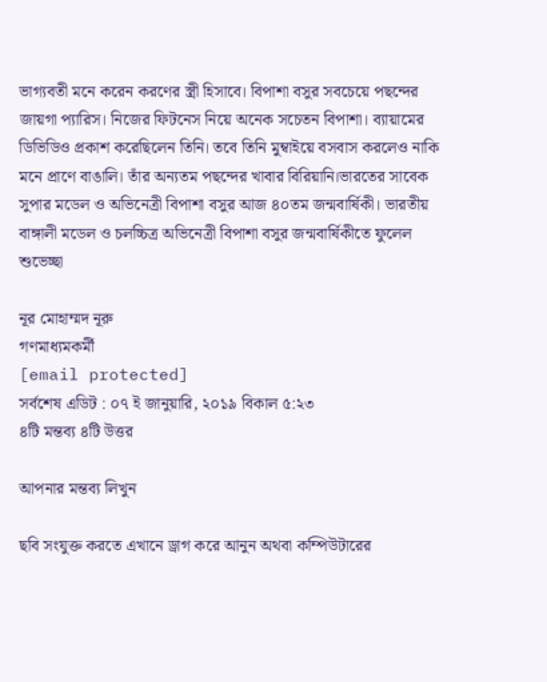ভাগ্যবতী মনে করেন করণের স্ত্রী হিসাবে। বিপাশা বসুর সবচেয়ে পছন্দের জায়গা প্যারিস। নিজের ফিটনেস নিয়ে অনেক সচেতন বিপাশা। ব্যায়ামের ডিভিডিও প্রকাশ করেছিলেন তিনি। তবে তিনি মুম্বাইয়ে বসবাস করলেও নাকি মনে প্রাণে বাঙালি। তাঁর অন্যতম পছন্দের খাবার বিরিয়ানি।ভারতের সাবেক সুপার মডেল ও অভিনেত্রী বিপাশা বসুর আজ ৪০তম জন্মবার্ষিকী। ভারতীয় বাঙ্গালী মডেল ও চলচ্চিত্র অভিনেত্রী বিপাশা বসুর জন্মবার্ষিকীতে ফুলেল শুভেচ্ছা

নূর মোহাম্মদ নূরু
গণমাধ্যমকর্মী
[email protected]
সর্বশেষ এডিট : ০৭ ই জানুয়ারি, ২০১৯ বিকাল ৫:২৩
৪টি মন্তব্য ৪টি উত্তর

আপনার মন্তব্য লিখুন

ছবি সংযুক্ত করতে এখানে ড্রাগ করে আনুন অথবা কম্পিউটারের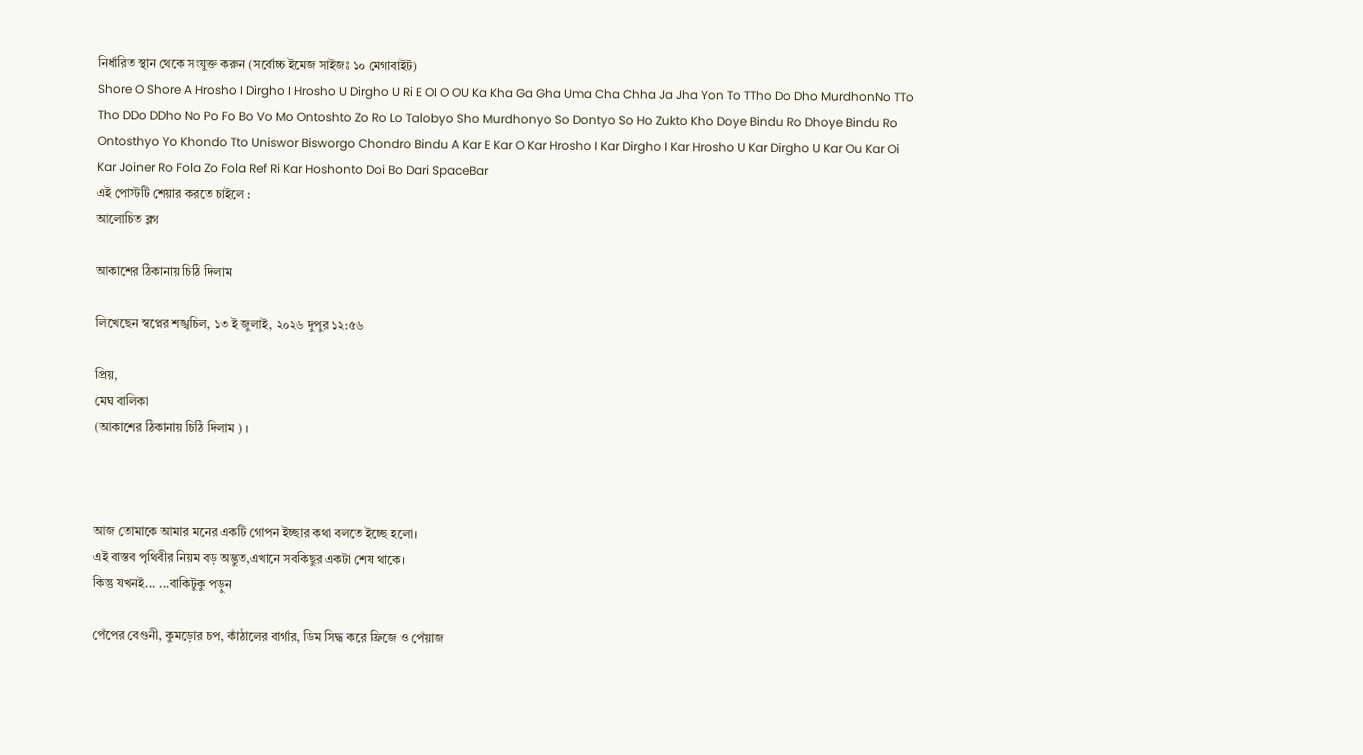নির্ধারিত স্থান থেকে সংযুক্ত করুন (সর্বোচ্চ ইমেজ সাইজঃ ১০ মেগাবাইট)
Shore O Shore A Hrosho I Dirgho I Hrosho U Dirgho U Ri E OI O OU Ka Kha Ga Gha Uma Cha Chha Ja Jha Yon To TTho Do Dho MurdhonNo TTo Tho DDo DDho No Po Fo Bo Vo Mo Ontoshto Zo Ro Lo Talobyo Sho Murdhonyo So Dontyo So Ho Zukto Kho Doye Bindu Ro Dhoye Bindu Ro Ontosthyo Yo Khondo Tto Uniswor Bisworgo Chondro Bindu A Kar E Kar O Kar Hrosho I Kar Dirgho I Kar Hrosho U Kar Dirgho U Kar Ou Kar Oi Kar Joiner Ro Fola Zo Fola Ref Ri Kar Hoshonto Doi Bo Dari SpaceBar
এই পোস্টটি শেয়ার করতে চাইলে :
আলোচিত ব্লগ

আকাশের ঠিকানায় চিঠি দিলাম

লিখেছেন স্বপ্নের শঙ্খচিল, ১৩ ই জুলাই, ২০২৬ দুপুর ১২:৫৬

প্রিয়,
মেঘ বালিকা
(আকাশের ঠিকানায় চিঠি দিলাম ) ।



আজ তোমাকে আমার মনের একটি গোপন ইচ্ছার কথা বলতে ইচ্ছে হলো।
এই বাস্তব পৃথিবীর নিয়ম বড় অদ্ভুত,এখানে সবকিছুর একটা শেষ থাকে।
কিন্তু যখনই... ...বাকিটুকু পড়ুন

পেঁপের বেগুনী, কুমড়োর চপ, কাঁঠালের বার্গার, ডিম সিদ্ধ করে ফ্রিজে ও পেঁয়াজ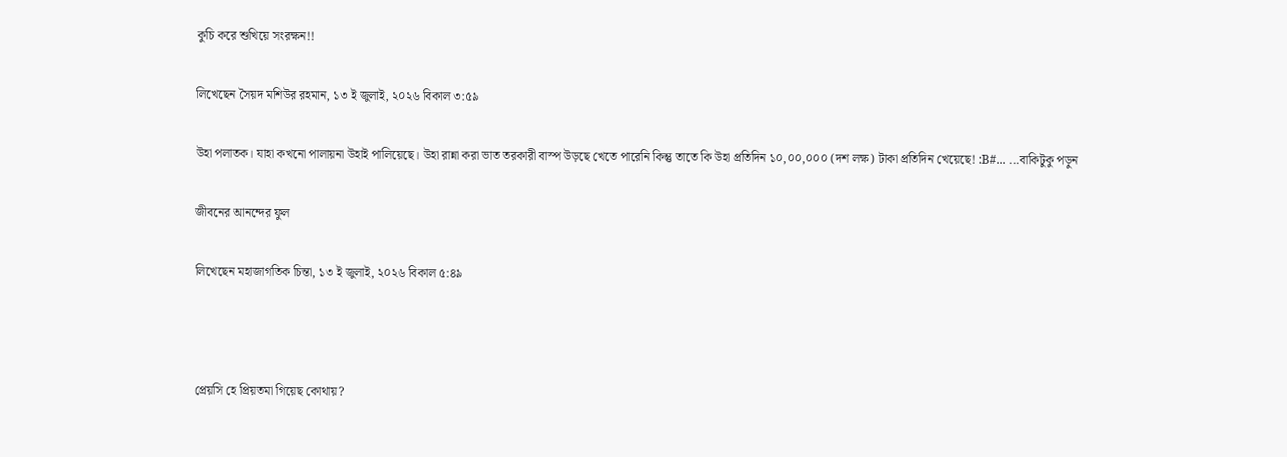কুচি করে শুখিয়ে সংরক্ষন!!

লিখেছেন সৈয়দ মশিউর রহমান, ১৩ ই জুলাই, ২০২৬ বিকাল ৩:৫৯

উহা পলাতক। যাহা কখনো পালায়না উহাই পালিয়েছে। উহা রান্না করা ভাত তরকারী বাস্প উড়ছে খেতে পারেনি কিন্তু তাতে কি উহা প্রতিদিন ১০,০০,০০০ (দশ লক্ষ) টাকা প্রতিদিন খেয়েছে! :B#... ...বাকিটুকু পড়ুন

জীবনের আনন্দের ফুল

লিখেছেন মহাজাগতিক চিন্তা, ১৩ ই জুলাই, ২০২৬ বিকাল ৫:৪৯



প্রেয়সি হে প্রিয়তমা গিয়েছ কোথায়?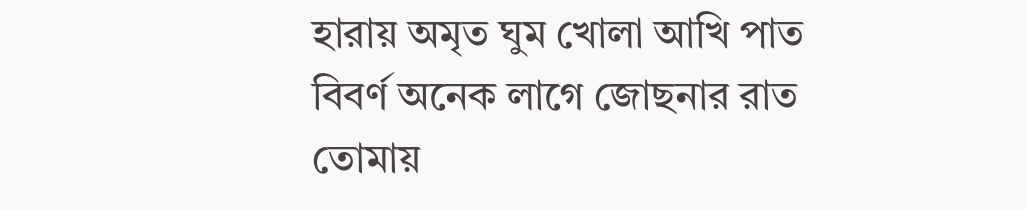হারায় অমৃত ঘুম খোলা আখি পাত
বিবর্ণ অনেক লাগে জোছনার রাত
তোমায়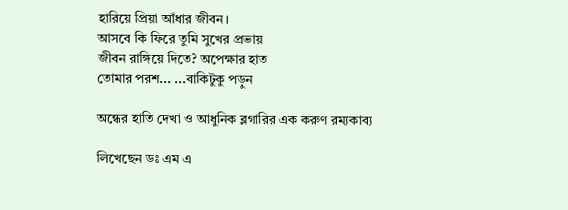হারিয়ে প্রিয়া আঁধার জীবন।
আসবে কি ফিরে তুমি সুখের প্রভায়
জীবন রাঙ্গিয়ে দিতে? অপেক্ষার হাত
তোমার পরশ... ...বাকিটুকু পড়ুন

অন্ধের হাতি দেখা ও আধুনিক ব্লগারির এক করুণ রম্যকাব্য

লিখেছেন ডঃ এম এ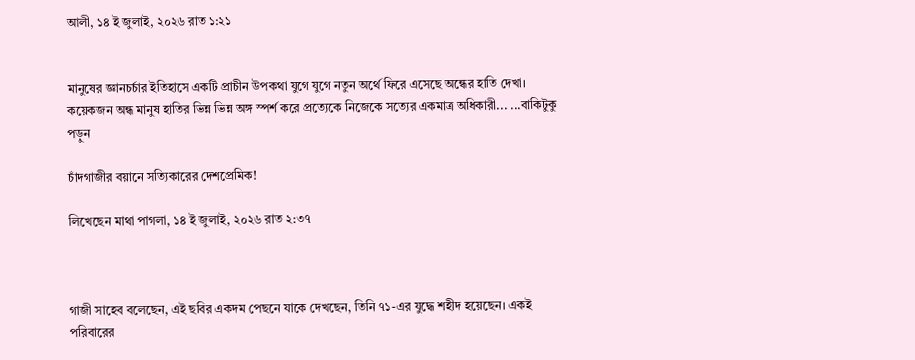আলী, ১৪ ই জুলাই, ২০২৬ রাত ১:২১


মানুষের জ্ঞানচর্চার ইতিহাসে একটি প্রাচীন উপকথা যুগে যুগে নতুন অর্থে ফিরে এসেছে অন্ধের হাতি দেখা। কয়েকজন অন্ধ মানুষ হাতির ভিন্ন ভিন্ন অঙ্গ স্পর্শ করে প্রত্যেকে নিজেকে সত্যের একমাত্র অধিকারী... ...বাকিটুকু পড়ুন

চাঁদগাজীর বয়ানে সত্যিকারের দেশপ্রেমিক!

লিখেছেন মাথা পাগলা, ১৪ ই জুলাই, ২০২৬ রাত ২:৩৭



গাজী সাহেব বলেছেন, এই ছবির একদম পেছনে যাকে দেখছেন, তিনি ৭১-এর যুদ্ধে শহীদ হয়েছেন। একই পরিবারের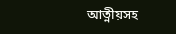আত্নীয়সহ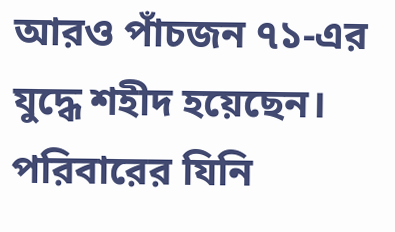আরও পাঁচজন ৭১-এর যুদ্ধে শহীদ হয়েছেন। পরিবারের যিনি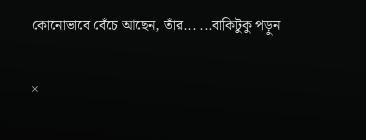কোনোভাবে বেঁচে আছেন, তাঁর... ...বাকিটুকু পড়ুন

×